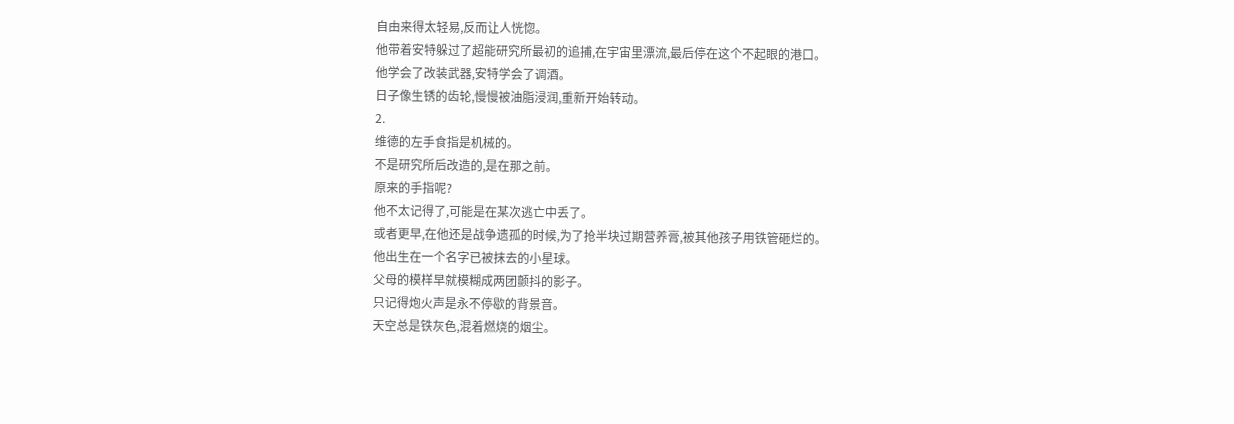自由来得太轻易,反而让人恍惚。
他带着安特躲过了超能研究所最初的追捕,在宇宙里漂流,最后停在这个不起眼的港口。
他学会了改装武器,安特学会了调酒。
日子像生锈的齿轮,慢慢被油脂浸润,重新开始转动。
2.
维德的左手食指是机械的。
不是研究所后改造的,是在那之前。
原来的手指呢?
他不太记得了,可能是在某次逃亡中丢了。
或者更早,在他还是战争遗孤的时候,为了抢半块过期营养膏,被其他孩子用铁管砸烂的。
他出生在一个名字已被抹去的小星球。
父母的模样早就模糊成两团颤抖的影子。
只记得炮火声是永不停歇的背景音。
天空总是铁灰色,混着燃烧的烟尘。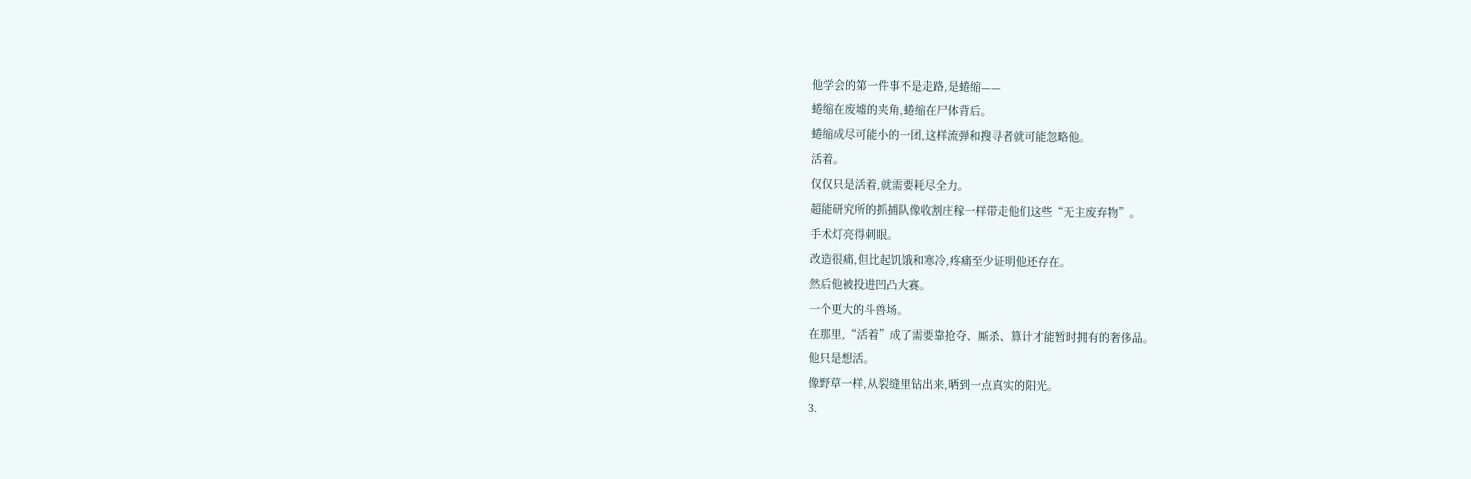他学会的第一件事不是走路,是蜷缩——
蜷缩在废墟的夹角,蜷缩在尸体背后。
蜷缩成尽可能小的一团,这样流弹和搜寻者就可能忽略他。
活着。
仅仅只是活着,就需要耗尽全力。
超能研究所的抓捕队像收割庄稼一样带走他们这些“无主废弃物”。
手术灯亮得刺眼。
改造很痛,但比起饥饿和寒冷,疼痛至少证明他还存在。
然后他被投进凹凸大赛。
一个更大的斗兽场。
在那里,“活着”成了需要靠抢夺、厮杀、算计才能暂时拥有的奢侈品。
他只是想活。
像野草一样,从裂缝里钻出来,晒到一点真实的阳光。
3.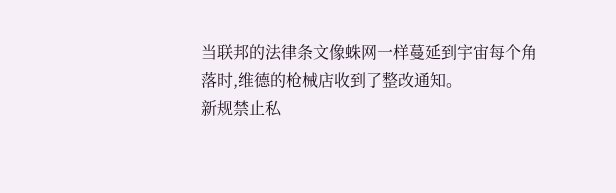当联邦的法律条文像蛛网一样蔓延到宇宙每个角落时,维德的枪械店收到了整改通知。
新规禁止私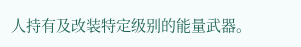人持有及改装特定级别的能量武器。